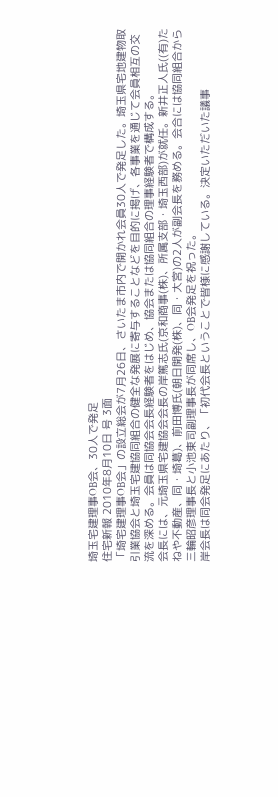埼玉宅建理事OB会、30人で発足
住宅新報 2010年8月10日 号 3面
「埼宅建理事OB会」の設立総会が7月26日、さいたま市内で開かれ会員30人で発足した。埼玉県宅地建物取引業協会と埼玉宅建協同組合の健全な発展に寄与することなどを目的に掲げ、各事業を通じて会員相互の交流を深める。会員は同協会会長経験者をはじめ、協会または協同組合の理事経験者で構成する。
会長には、元埼玉県宅建協会会長の岸篤志氏(京和商事(株)、所属支部・埼玉西部)が就任。新井正人氏((有)たねや不動産、同・埼葛)、前田博氏(朝日開発(株)、同・大宮)の2人が副会長を務める。会合には協同組合から三輪昭彦理事長と小池東司副理事長が同席し、OB会発足を祝った。
岸会長は同会発足にあたり、「初代会長ということで皆様に感謝している。決定いただいた議事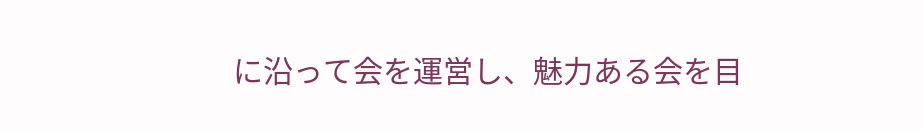に沿って会を運営し、魅力ある会を目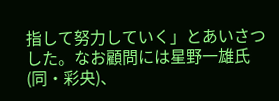指して努力していく」とあいさつした。なお顧問には星野一雄氏(同・彩央)、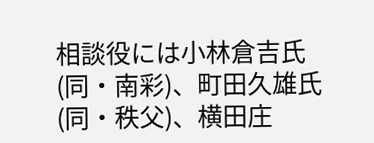相談役には小林倉吉氏(同・南彩)、町田久雄氏(同・秩父)、横田庄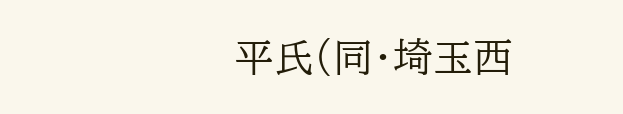平氏(同・埼玉西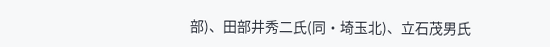部)、田部井秀二氏(同・埼玉北)、立石茂男氏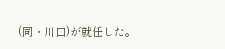(同・川口)が就任した。